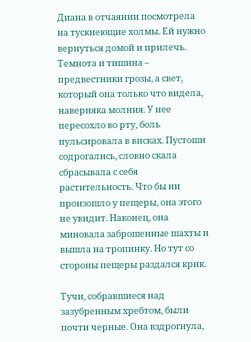Диана в отчаянии посмотрела на тускнеющие холмы. Ей нужно вернуться домой и прилечь. Темнота и тишина – предвестники грозы, а свет, который она только что видела, наверняка молния. У нее пересохло во рту, боль пульсировала в висках. Пустоши содрогались, словно скала сбрасывала с себя растительность. Что бы ни произошло у пещеры, она этого не увидит. Наконец, она миновала заброшенные шахты и вышла на тропинку. Но тут со стороны пещеры раздался крик.

Тучи, собравшиеся над зазубренным хребтом, были почти черные. Она вздрогнула,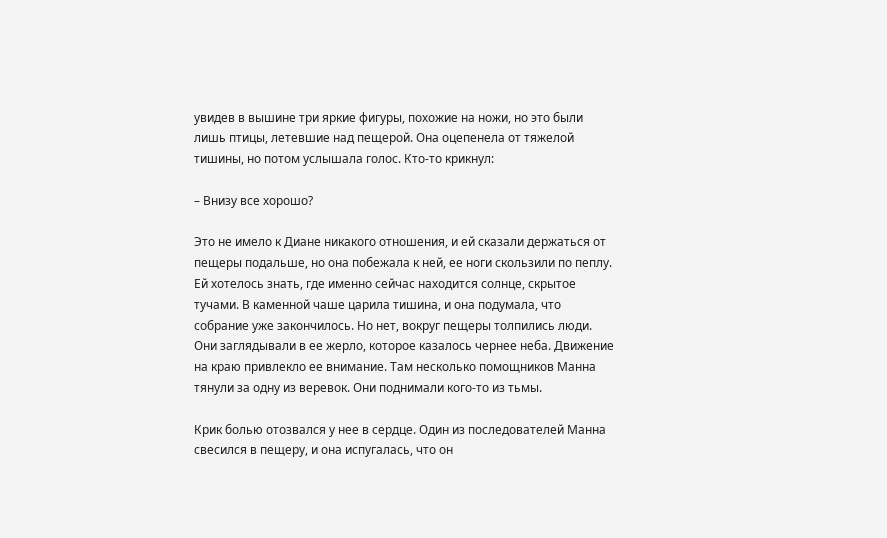увидев в вышине три яркие фигуры, похожие на ножи, но это были лишь птицы, летевшие над пещерой. Она оцепенела от тяжелой тишины, но потом услышала голос. Кто-то крикнул:

– Внизу все хорошо?

Это не имело к Диане никакого отношения, и ей сказали держаться от пещеры подальше, но она побежала к ней, ее ноги скользили по пеплу. Ей хотелось знать, где именно сейчас находится солнце, скрытое тучами. В каменной чаше царила тишина, и она подумала, что собрание уже закончилось. Но нет, вокруг пещеры толпились люди. Они заглядывали в ее жерло, которое казалось чернее неба. Движение на краю привлекло ее внимание. Там несколько помощников Манна тянули за одну из веревок. Они поднимали кого-то из тьмы.

Крик болью отозвался у нее в сердце. Один из последователей Манна свесился в пещеру, и она испугалась, что он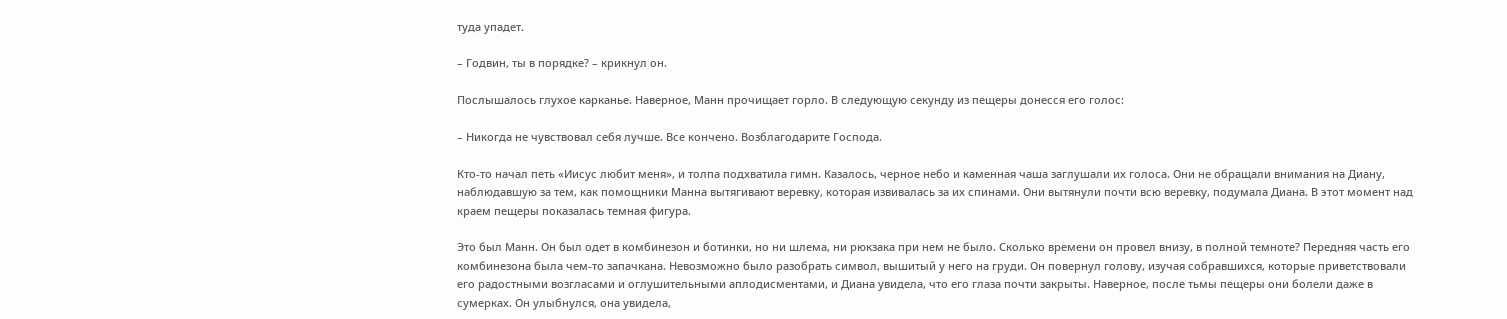туда упадет.

– Годвин, ты в порядке? – крикнул он.

Послышалось глухое карканье. Наверное, Манн прочищает горло. В следующую секунду из пещеры донесся его голос:

– Никогда не чувствовал себя лучше. Все кончено. Возблагодарите Господа.

Кто-то начал петь «Иисус любит меня», и толпа подхватила гимн. Казалось, черное небо и каменная чаша заглушали их голоса. Они не обращали внимания на Диану, наблюдавшую за тем, как помощники Манна вытягивают веревку, которая извивалась за их спинами. Они вытянули почти всю веревку, подумала Диана. В этот момент над краем пещеры показалась темная фигура.

Это был Манн. Он был одет в комбинезон и ботинки, но ни шлема, ни рюкзака при нем не было. Сколько времени он провел внизу, в полной темноте? Передняя часть его комбинезона была чем-то запачкана. Невозможно было разобрать символ, вышитый у него на груди. Он повернул голову, изучая собравшихся, которые приветствовали его радостными возгласами и оглушительными аплодисментами, и Диана увидела, что его глаза почти закрыты. Наверное, после тьмы пещеры они болели даже в сумерках. Он улыбнулся, она увидела,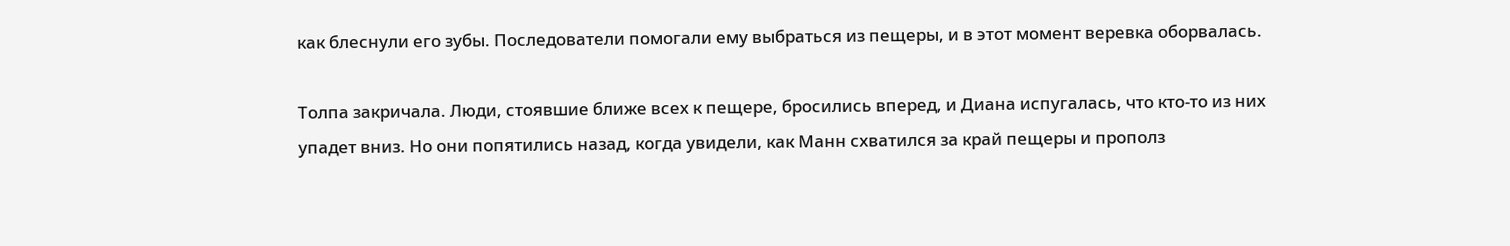как блеснули его зубы. Последователи помогали ему выбраться из пещеры, и в этот момент веревка оборвалась.

Толпа закричала. Люди, стоявшие ближе всех к пещере, бросились вперед, и Диана испугалась, что кто-то из них упадет вниз. Но они попятились назад, когда увидели, как Манн схватился за край пещеры и прополз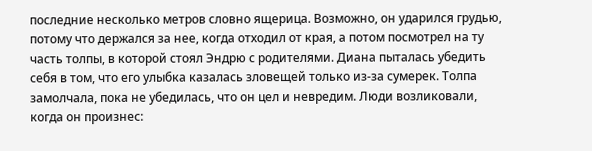последние несколько метров словно ящерица. Возможно, он ударился грудью, потому что держался за нее, когда отходил от края, а потом посмотрел на ту часть толпы, в которой стоял Эндрю с родителями. Диана пыталась убедить себя в том, что его улыбка казалась зловещей только из-за сумерек. Толпа замолчала, пока не убедилась, что он цел и невредим. Люди возликовали, когда он произнес: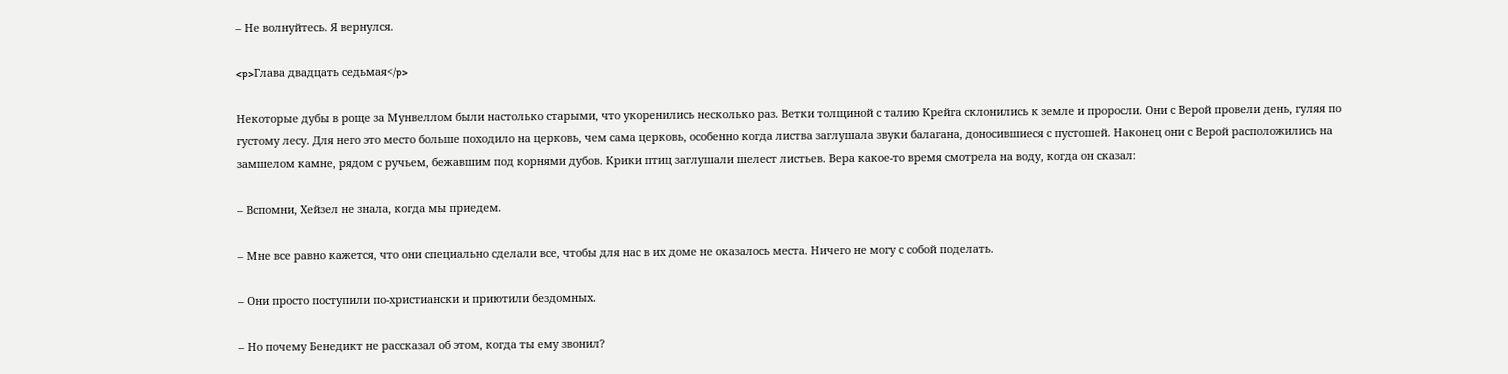– Не волнуйтесь. Я вернулся.

<p>Глава двадцать седьмая</p>

Некоторые дубы в роще за Мунвеллом были настолько старыми, что укоренились несколько раз. Ветки толщиной с талию Крейга склонились к земле и проросли. Они с Верой провели день, гуляя по густому лесу. Для него это место больше походило на церковь, чем сама церковь, особенно когда листва заглушала звуки балагана, доносившиеся с пустошей. Наконец они с Верой расположились на замшелом камне, рядом с ручьем, бежавшим под корнями дубов. Крики птиц заглушали шелест листьев. Вера какое-то время смотрела на воду, когда он сказал:

– Вспомни, Хейзел не знала, когда мы приедем.

– Мне все равно кажется, что они специально сделали все, чтобы для нас в их доме не оказалось места. Ничего не могу с собой поделать.

– Они просто поступили по-христиански и приютили бездомных.

– Но почему Бенедикт не рассказал об этом, когда ты ему звонил?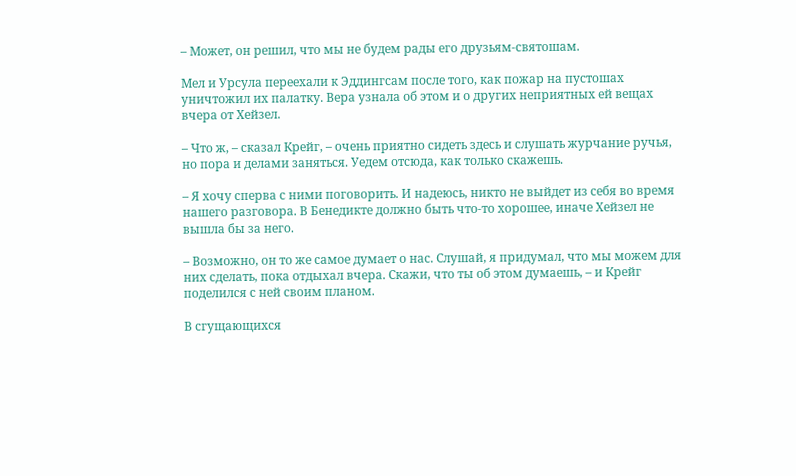– Может, он решил, что мы не будем рады его друзьям-святошам.

Мел и Урсула переехали к Эддингсам после того, как пожар на пустошах уничтожил их палатку. Вера узнала об этом и о других неприятных ей вещах вчера от Хейзел.

– Что ж, – сказал Крейг, – очень приятно сидеть здесь и слушать журчание ручья, но пора и делами заняться. Уедем отсюда, как только скажешь.

– Я хочу сперва с ними поговорить. И надеюсь, никто не выйдет из себя во время нашего разговора. В Бенедикте должно быть что-то хорошее, иначе Хейзел не вышла бы за него.

– Возможно, он то же самое думает о нас. Слушай, я придумал, что мы можем для них сделать, пока отдыхал вчера. Скажи, что ты об этом думаешь, – и Крейг поделился с ней своим планом.

В сгущающихся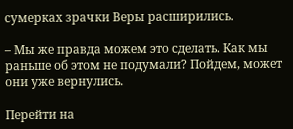сумерках зрачки Веры расширились.

– Мы же правда можем это сделать. Как мы раньше об этом не подумали? Пойдем, может они уже вернулись.

Перейти на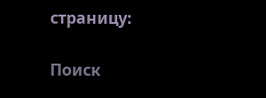страницу:

Поиск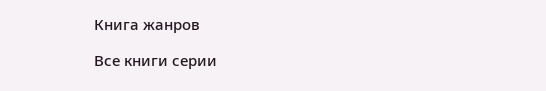Книга жанров

Все книги серии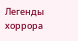Легенды хоррора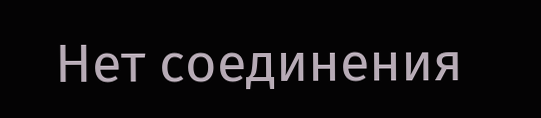Нет соединения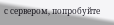с сервером, попробуйте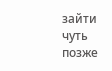зайти чуть позже